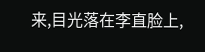来,目光落在李直脸上,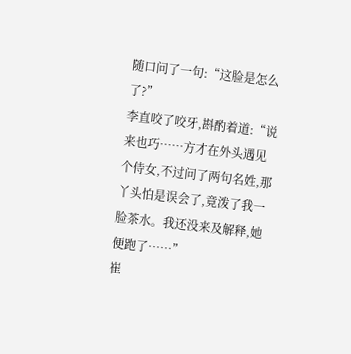随口问了一句:“这脸是怎么了?”
李直咬了咬牙,斟酌着道:“说来也巧……方才在外头遇见个侍女,不过问了两句名姓,那丫头怕是误会了,竟泼了我一脸茶水。我还没来及解释,她便跑了……”
崔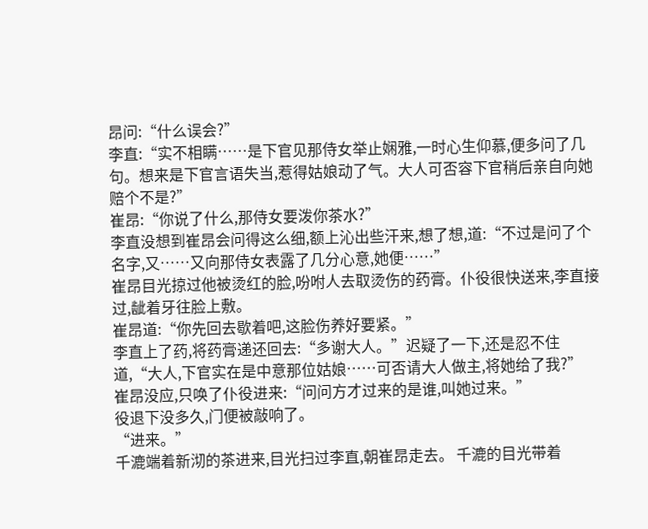昂问:“什么误会?”
李直:“实不相瞒……是下官见那侍女举止娴雅,一时心生仰慕,便多问了几句。想来是下官言语失当,惹得姑娘动了气。大人可否容下官稍后亲自向她赔个不是?”
崔昂:“你说了什么,那侍女要泼你茶水?”
李直没想到崔昂会问得这么细,额上沁出些汗来,想了想,道:“不过是问了个名字,又……又向那侍女表露了几分心意,她便……”
崔昂目光掠过他被烫红的脸,吩咐人去取烫伤的药膏。仆役很快送来,李直接过,龇着牙往脸上敷。
崔昂道:“你先回去歇着吧,这脸伤养好要紧。”
李直上了药,将药膏递还回去:“多谢大人。”迟疑了一下,还是忍不住道,“大人,下官实在是中意那位姑娘……可否请大人做主,将她给了我?”
崔昂没应,只唤了仆役进来:“问问方才过来的是谁,叫她过来。”
役退下没多久,门便被敲响了。
“进来。”
千漉端着新沏的茶进来,目光扫过李直,朝崔昂走去。 千漉的目光带着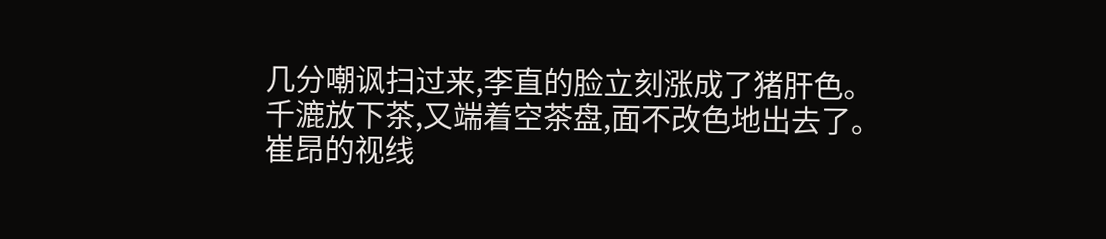几分嘲讽扫过来,李直的脸立刻涨成了猪肝色。
千漉放下茶,又端着空茶盘,面不改色地出去了。
崔昂的视线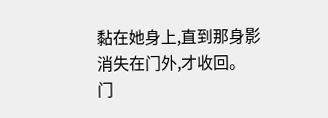黏在她身上,直到那身影消失在门外,才收回。
门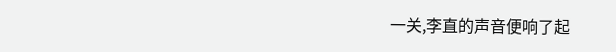一关,李直的声音便响了起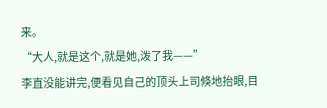来。
“大人,就是这个,就是她,泼了我——”
李直没能讲完,便看见自己的顶头上司倏地抬眼,目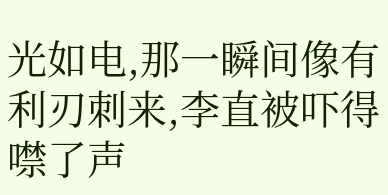光如电,那一瞬间像有利刃刺来,李直被吓得噤了声